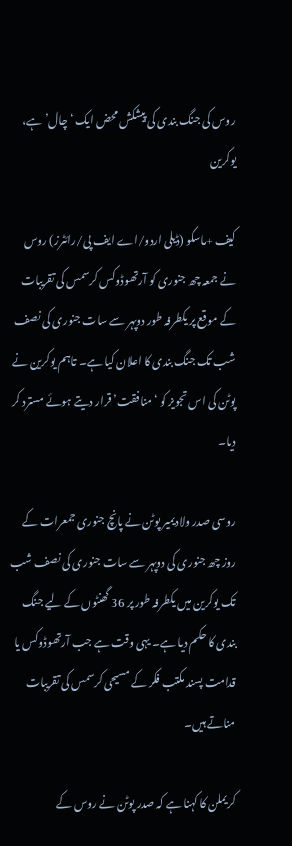روس کی جنگ بندی کی پیشکش محض ایک ‘چال’ ہے، یوکرین

کیف +ماسکو (ڈیلی اردو/اے ایف پی/رائٹرز) روس نے جمعہ چھ جنوری کو آرتھوڈوکس کرسمس کی تقریبات کے موقع پر یکطرفہ طور دوپہر سے سات جنوری کی نصف شب تک جنگ بندی کا اعلان کیا ہے۔ تاہم یوکرین نے پوٹن کی اس تجویز کو ‘منافقت’ قرار دیتے ہوئے مسترد کر دیا۔

روسی صدر ولادیمیر پوٹن نے پانچ جنوری جمعرات کے روز چھ جنوری کی دوپہر سے سات جنوری کی نصف شب تک یوکرین میں یکطرفہ طور پر 36 گھنٹوں کے لیے جنگ بندی کا حکم دیا ہے۔ یہی وقت ہے جب آرتھوڈوکس یا قدامت پسند مکتب فکر کے مسیحی کرسمس کی تقریبات مناتے ہیں۔

کریملن کا کہنا ہے کہ صدر پوٹن نے روس کے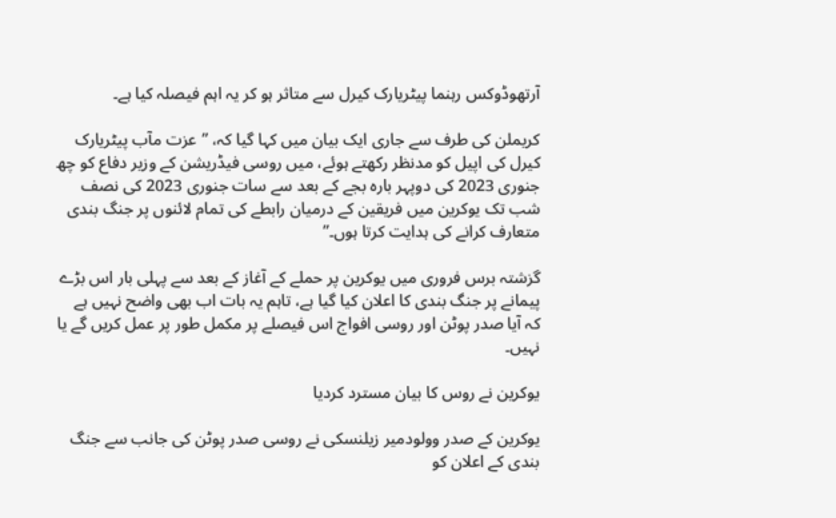آرتھوڈوکس رہنما پیٹریارک کیرل سے متاثر ہو کر یہ اہم فیصلہ کیا ہے۔

کریملن کی طرف سے جاری ایک بیان میں کہا گیا کہ، ”عزت مآب پیٹریارک کیرل کی اپیل کو مدنظر رکھتے ہوئے، میں روسی فیڈریشن کے وزیر دفاع کو چھ جنوری 2023 کی دوپہر بارہ بجے کے بعد سے سات جنوری 2023 کی نصف شب تک یوکرین میں فریقین کے درمیان رابطے کی تمام لائنوں پر جنگ بندی متعارف کرانے کی ہدایت کرتا ہوں۔”

گزشتہ برس فروری میں یوکرین پر حملے کے آغاز کے بعد سے پہلی بار اس بڑے پیمانے پر جنگ بندی کا اعلان کیا گیا ہے، تاہم یہ بات اب بھی واضح نہیں ہے کہ آیا صدر پوٹن اور روسی افواج اس فیصلے پر مکمل طور پر عمل کریں گے یا نہیں۔

یوکرین نے روس کا بیان مسترد کردیا

یوکرین کے صدر وولودمیر زیلنسکی نے روسی صدر پوٹن کی جانب سے جنگ بندی کے اعلان کو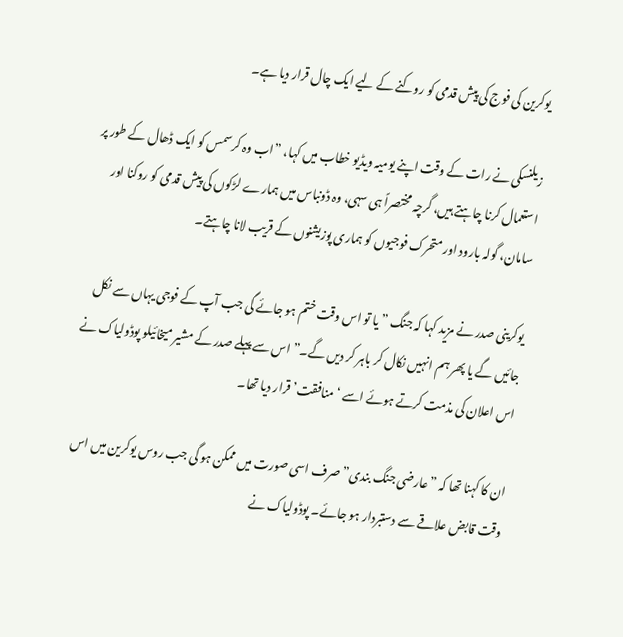یوکرین کی فوج کی پیش قدمی کو روکنے کے لیے ایک چال قرار دیا ہے۔

زیلنسکی نے رات کے وقت اپنے یومیہ ویڈیو خطاب میں کہا، ”اب وہ کرسمس کو ایک ڈھال کے طور پر استعمال کرنا چاہتے ہیں، گرچہ مختصراً ہی سہی، وہ ڈونباس میں ہمارے لڑکوں کی پیش قدمی کو روکنا اور سامان، گولہ بارود اور متحرک فوجیوں کو ہماری پوزیشنوں کے قریب لانا چاہتے۔

یوکرینی صدر نے مزید کہا کہ جنگ ”یا تو اس وقت ختم ہو جائے گی جب آپ کے فوجی یہاں سے نکل جائیں گے یا پھر ہم انہیں نکال کر باہر کر دیں گے۔” اس سے پہلے صدر کے مشیر میخائیلو پوڈولیاک نے اس اعلان کی مذمت کرتے ہوئے اسے ‘منافقت’ قرار دیا تھا۔

ان کا کہنا تھا کہ ”عارضی جنگ بندی” صرف اسی صورت میں ممکن ہو گی جب روس یوکرین میں اس وقت قابض علاقے سے دستبردار ہو جائے۔ پوڈولیاک نے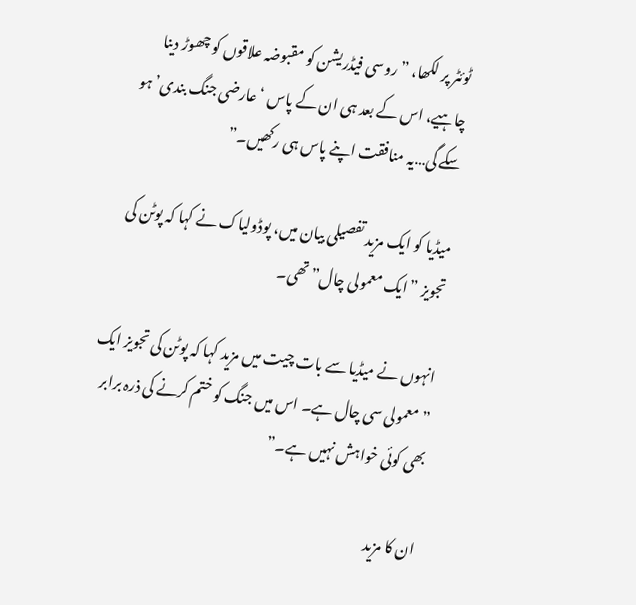ٹوئٹر پر لکھا، ”روسی فیڈریشن کو مقبوضہ علاقوں کو چھوڑ دینا چاہیے، اس کے بعد ہی ان کے پاس ‘عارضی جنگ بندی’ ہو سکے گی…یہ منافقت اپنے پاس ہی رکھیں۔”

میڈیا کو ایک مزید تفصیلی بیان میں، پوڈولیاک نے کہا کہ پوٹن کی تجویز ”ایک معمولی چال” تھی۔

انہوں نے میڈیا سے بات چیت میں مزید کہا کہ پوٹن کی تجویز ایک ”معمولی سی چال ہے۔ اس میں جنگ کو ختم کرنے کی ذرہ برابر بھی کوئی خواہش نہیں ہے۔”

ان کا مزید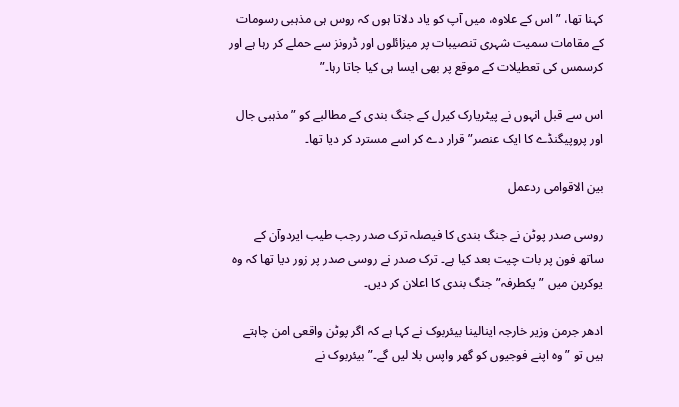کہنا تھا، ”اس کے علاوہ، میں آپ کو یاد دلاتا ہوں کہ روس ہی مذہبی رسومات کے مقامات سمیت شہری تنصیبات پر میزائلوں اور ڈرونز سے حملے کر رہا ہے اور کرسمس کی تعطیلات کے موقع پر بھی ایسا ہی کیا جاتا رہا۔”

اس سے قبل انہوں نے پیٹریارک کیرل کے جنگ بندی کے مطالبے کو ”مذہبی جال اور پروپیگنڈے کا ایک عنصر” قرار دے کر اسے مسترد کر دیا تھا۔

بین الاقوامی ردعمل

روسی صدر پوٹن نے جنگ بندی کا فیصلہ ترک صدر رجب طیب ایردوآن کے ساتھ فون پر بات چیت بعد کیا ہے۔ ترک صدر نے روسی صدر پر زور دیا تھا کہ وہ یوکرین میں ”یکطرفہ” جنگ بندی کا اعلان کر دیں۔

ادھر جرمن وزیر خارجہ اینالینا بیئربوک نے کہا ہے کہ اگر پوٹن واقعی امن چاہتے ہیں تو ”وہ اپنے فوجیوں کو گھر واپس بلا لیں گے۔” بیئربوک نے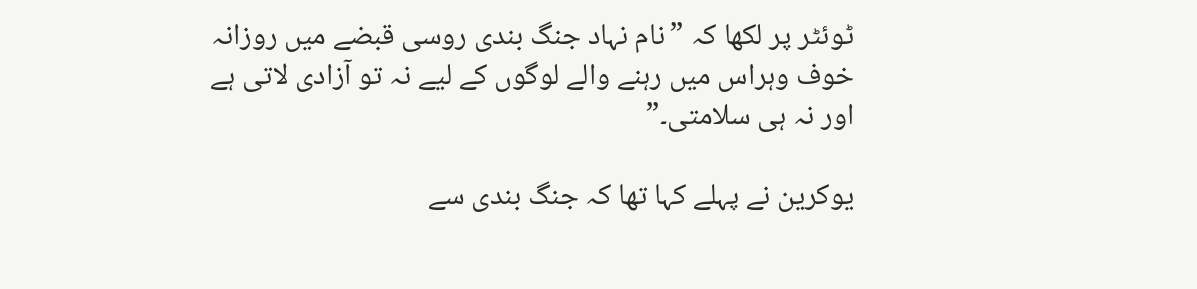ٹوئٹر پر لکھا کہ ”نام نہاد جنگ بندی روسی قبضے میں روزانہ خوف وہراس میں رہنے والے لوگوں کے لیے نہ تو آزادی لاتی ہے اور نہ ہی سلامتی۔”

یوکرین نے پہلے کہا تھا کہ جنگ بندی سے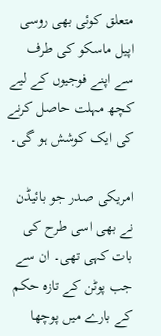متعلق کوئی بھی روسی اپیل ماسکو کی طرف سے اپنے فوجیوں کے لیے کچھ مہلت حاصل کرنے کی ایک کوشش ہو گی۔

امریکی صدر جو بائیڈن نے بھی اسی طرح کی بات کہی تھی۔ ان سے جب پوٹن کے تازہ حکم کے بارے میں پوچھا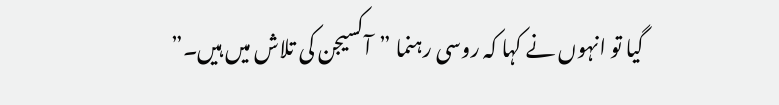گیا تو انہوں نے کہا کہ روسی رہنما ”آکسیجن کی تلاش میں ہیں۔”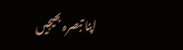اپنا تبصرہ بھیجیں